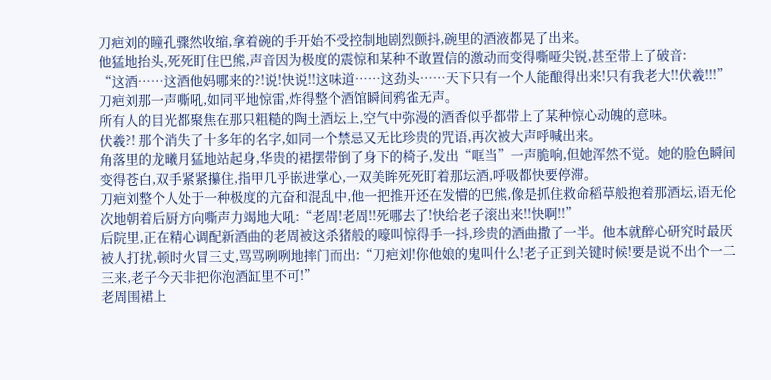刀疤刘的瞳孔骤然收缩,拿着碗的手开始不受控制地剧烈颤抖,碗里的酒液都晃了出来。
他猛地抬头,死死盯住巴熊,声音因为极度的震惊和某种不敢置信的激动而变得嘶哑尖锐,甚至带上了破音:
“这酒……这酒他妈哪来的?!说!快说!!这味道……这劲头……天下只有一个人能酿得出来!只有我老大!!伏羲!!!”
刀疤刘那一声嘶吼,如同平地惊雷,炸得整个酒馆瞬间鸦雀无声。
所有人的目光都聚焦在那只粗糙的陶土酒坛上,空气中弥漫的酒香似乎都带上了某种惊心动魄的意味。
伏羲?! 那个消失了十多年的名字,如同一个禁忌又无比珍贵的咒语,再次被大声呼喊出来。
角落里的龙曦月猛地站起身,华贵的裙摆带倒了身下的椅子,发出“哐当”一声脆响,但她浑然不觉。她的脸色瞬间变得苍白,双手紧紧攥住,指甲几乎嵌进掌心,一双美眸死死盯着那坛酒,呼吸都快要停滞。
刀疤刘整个人处于一种极度的亢奋和混乱中,他一把推开还在发懵的巴熊,像是抓住救命稻草般抱着那酒坛,语无伦次地朝着后厨方向嘶声力竭地大吼:“老周!老周!!死哪去了!快给老子滚出来!!快啊!!”
后院里,正在精心调配新酒曲的老周被这杀猪般的嚎叫惊得手一抖,珍贵的酒曲撒了一半。他本就醉心研究时最厌被人打扰,顿时火冒三丈,骂骂咧咧地摔门而出:“刀疤刘!你他娘的鬼叫什么!老子正到关键时候!要是说不出个一二三来,老子今天非把你泡酒缸里不可!”
老周围裙上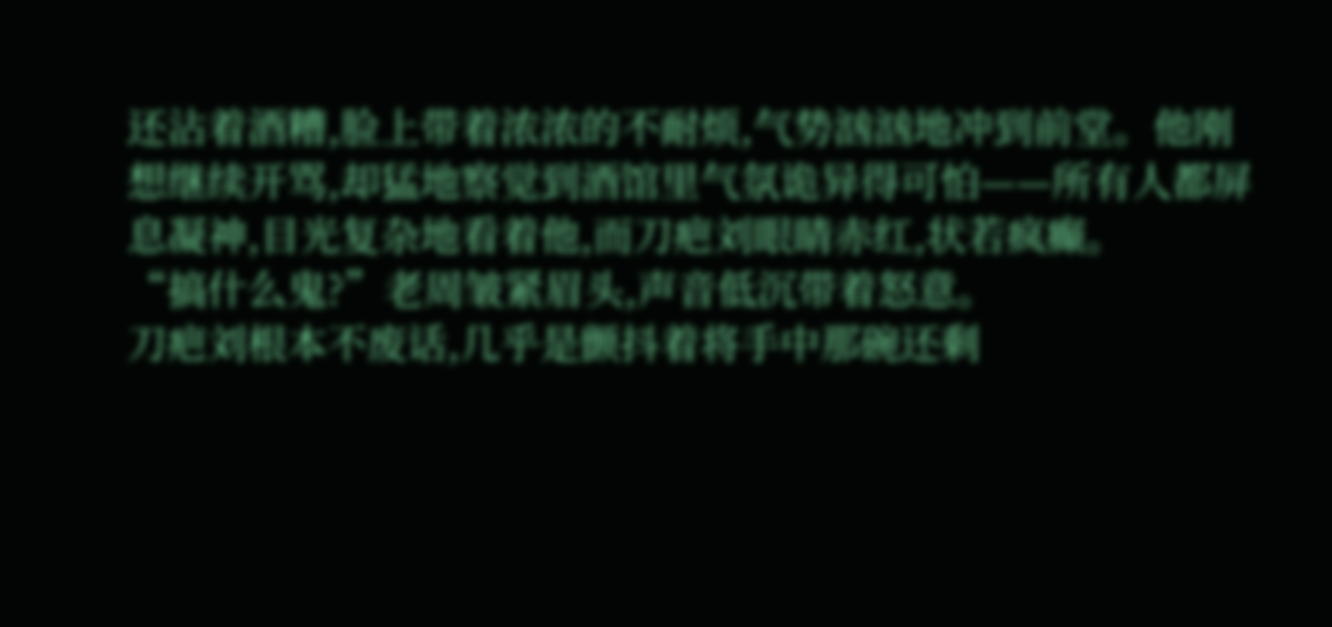还沾着酒糟,脸上带着浓浓的不耐烦,气势汹汹地冲到前堂。他刚想继续开骂,却猛地察觉到酒馆里气氛诡异得可怕——所有人都屏息凝神,目光复杂地看着他,而刀疤刘眼睛赤红,状若疯癫。
“搞什么鬼?”老周皱紧眉头,声音低沉带着怒意。
刀疤刘根本不废话,几乎是颤抖着将手中那碗还剩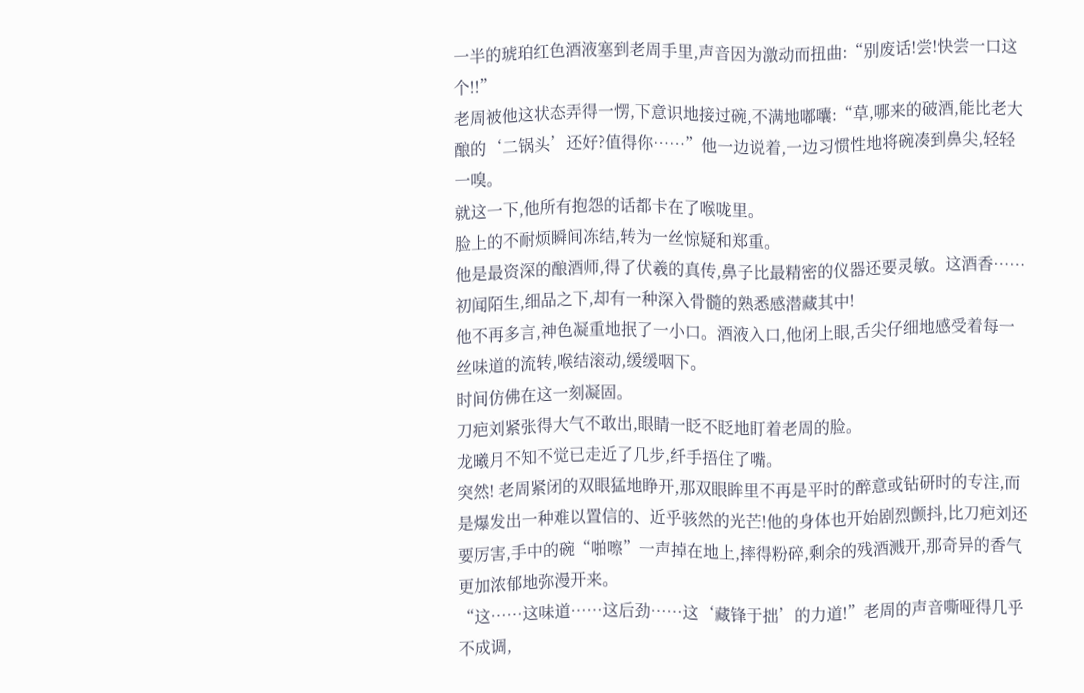一半的琥珀红色酒液塞到老周手里,声音因为激动而扭曲:“别废话!尝!快尝一口这个!!”
老周被他这状态弄得一愣,下意识地接过碗,不满地嘟囔:“草,哪来的破酒,能比老大酿的‘二锅头’还好?值得你……”他一边说着,一边习惯性地将碗凑到鼻尖,轻轻一嗅。
就这一下,他所有抱怨的话都卡在了喉咙里。
脸上的不耐烦瞬间冻结,转为一丝惊疑和郑重。
他是最资深的酿酒师,得了伏羲的真传,鼻子比最精密的仪器还要灵敏。这酒香……初闻陌生,细品之下,却有一种深入骨髓的熟悉感潜藏其中!
他不再多言,神色凝重地抿了一小口。酒液入口,他闭上眼,舌尖仔细地感受着每一丝味道的流转,喉结滚动,缓缓咽下。
时间仿佛在这一刻凝固。
刀疤刘紧张得大气不敢出,眼睛一眨不眨地盯着老周的脸。
龙曦月不知不觉已走近了几步,纤手捂住了嘴。
突然! 老周紧闭的双眼猛地睁开,那双眼眸里不再是平时的醉意或钻研时的专注,而是爆发出一种难以置信的、近乎骇然的光芒!他的身体也开始剧烈颤抖,比刀疤刘还要厉害,手中的碗“啪嚓”一声掉在地上,摔得粉碎,剩余的残酒溅开,那奇异的香气更加浓郁地弥漫开来。
“这……这味道……这后劲……这‘藏锋于拙’的力道!”老周的声音嘶哑得几乎不成调,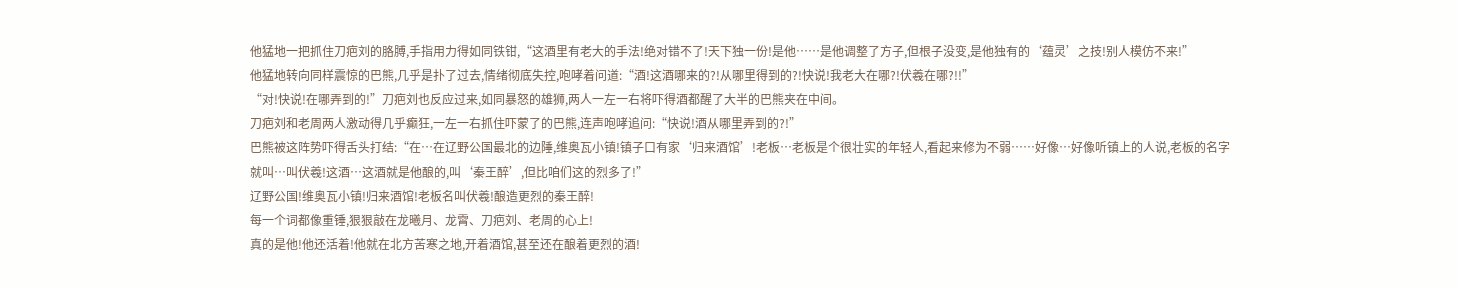他猛地一把抓住刀疤刘的胳膊,手指用力得如同铁钳,“这酒里有老大的手法!绝对错不了!天下独一份!是他……是他调整了方子,但根子没变,是他独有的‘蕴灵’之技!别人模仿不来!”
他猛地转向同样震惊的巴熊,几乎是扑了过去,情绪彻底失控,咆哮着问道:“酒!这酒哪来的?!从哪里得到的?!快说!我老大在哪?!伏羲在哪?!!”
“对!快说!在哪弄到的!”刀疤刘也反应过来,如同暴怒的雄狮,两人一左一右将吓得酒都醒了大半的巴熊夹在中间。
刀疤刘和老周两人激动得几乎癫狂,一左一右抓住吓蒙了的巴熊,连声咆哮追问:“快说!酒从哪里弄到的?!”
巴熊被这阵势吓得舌头打结:“在…在辽野公国最北的边陲,维奥瓦小镇!镇子口有家‘归来酒馆’!老板…老板是个很壮实的年轻人,看起来修为不弱……好像…好像听镇上的人说,老板的名字就叫…叫伏羲!这酒…这酒就是他酿的,叫‘秦王醉’,但比咱们这的烈多了!”
辽野公国!维奥瓦小镇!归来酒馆!老板名叫伏羲!酿造更烈的秦王醉!
每一个词都像重锤,狠狠敲在龙曦月、龙霄、刀疤刘、老周的心上!
真的是他!他还活着!他就在北方苦寒之地,开着酒馆,甚至还在酿着更烈的酒!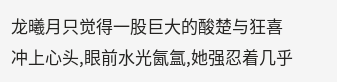龙曦月只觉得一股巨大的酸楚与狂喜冲上心头,眼前水光氤氲,她强忍着几乎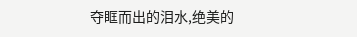夺眶而出的泪水,绝美的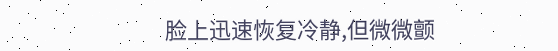脸上迅速恢复冷静,但微微颤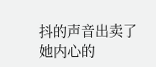抖的声音出卖了她内心的